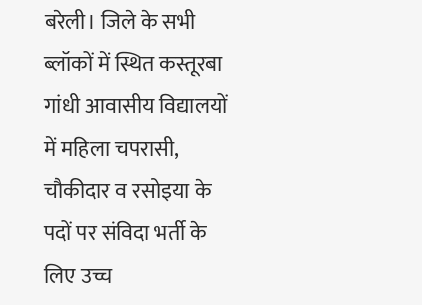बरेली। जिले के सभी ब्लॉकों में स्थित कस्तूरबा गांधी आवासीय विद्यालयों में महिला चपरासी, चौकीदार व रसोइया के पदों पर संविदा भर्ती के लिए उच्च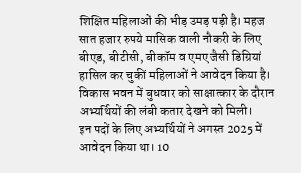शिक्षित महिलाओं की भीड़ उमड़ पड़ी है। महज सात हजार रुपये मासिक वाली नौकरी के लिए बीएड, बीटीसी, बीकॉम व एमए जैसी डिग्रियां हासिल कर चुकीं महिलाओं ने आवेदन किया है। विकास भवन में बुधवार को साक्षात्कार के दौरान अभ्यर्थियों की लंबी कतार देखने को मिली।
इन पदों के लिए अभ्यर्थियों ने अगस्त 2025 में आवेदन किया था। 10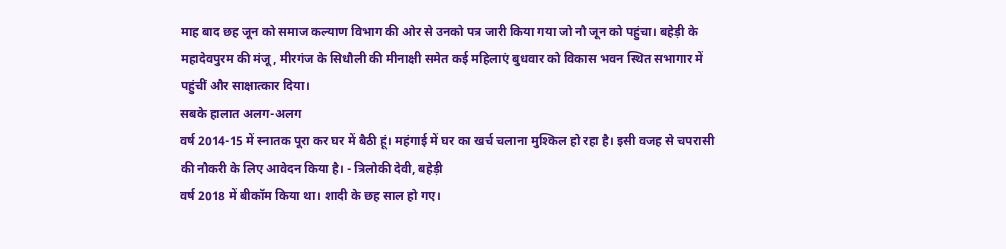माह बाद छह जून को समाज कल्याण विभाग की ओर से उनको पत्र जारी किया गया जो नौ जून को पहुंचा। बहेड़ी के महादेवपुरम की मंजू, मीरगंज के सिधौली की मीनाक्षी समेत कई महिलाएं बुधवार को विकास भवन स्थित सभागार में पहुंचीं और साक्षात्कार दिया।
सबके हालात अलग-अलग
वर्ष 2014-15 में स्नातक पूरा कर घर में बैठी हूं। महंगाई में घर का खर्च चलाना मुश्किल हो रहा है। इसी वजह से चपरासी की नौकरी के लिए आवेदन किया है। - त्रिलोकी देवी, बहेड़ी
वर्ष 2018 में बीकॉम किया था। शादी के छह साल हो गए।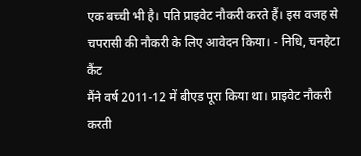एक बच्ची भी है। पति प्राइवेट नौकरी करते हैं। इस वजह से चपरासी की नौकरी के लिए आवेदन किया। - निधि, चनहेटा कैंट
मैंने वर्ष 2011-12 में बीएड पूरा किया था। प्राइवेट नौकरी करती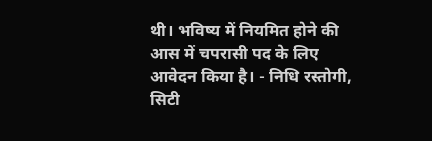थी। भविष्य में नियमित होने की आस में चपरासी पद के लिए आवेदन किया है। - निधि रस्तोगी, सिटी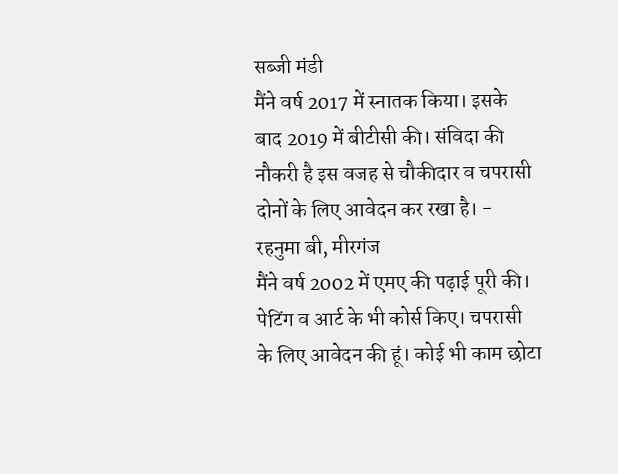सब्जी मंडी
मैंने वर्ष 2017 में स्नातक किया। इसके बाद 2019 में बीटीसी की। संविदा की नौकरी है इस वजह से चौकीदार व चपरासी दोनों के लिए आवेदन कर रखा है। - रहनुमा बी, मीरगंज
मैंने वर्ष 2002 में एमए की पढ़ाई पूरी की। पेटिंग व आर्ट के भी कोर्स किए। चपरासी के लिए आवेदन की हूं। कोई भी काम छोटा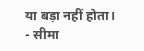या बड़ा नहीं होता। - सीमा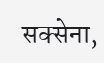सक्सेना,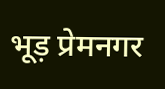भूड़ प्रेमनगर